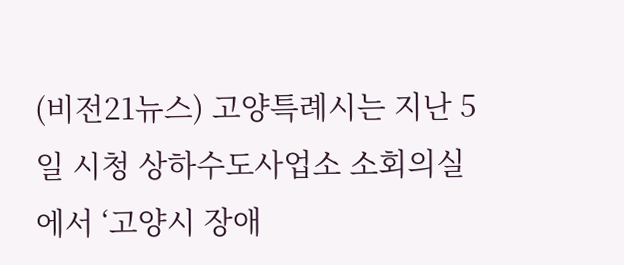(비전21뉴스) 고양특례시는 지난 5일 시청 상하수도사업소 소회의실에서 ‘고양시 장애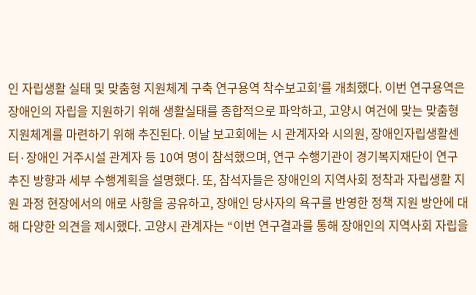인 자립생활 실태 및 맞춤형 지원체계 구축 연구용역 착수보고회’를 개최했다. 이번 연구용역은 장애인의 자립을 지원하기 위해 생활실태를 종합적으로 파악하고, 고양시 여건에 맞는 맞춤형 지원체계를 마련하기 위해 추진된다. 이날 보고회에는 시 관계자와 시의원, 장애인자립생활센터·장애인 거주시설 관계자 등 10여 명이 참석했으며, 연구 수행기관이 경기복지재단이 연구 추진 방향과 세부 수행계획을 설명했다. 또, 참석자들은 장애인의 지역사회 정착과 자립생활 지원 과정 현장에서의 애로 사항을 공유하고, 장애인 당사자의 욕구를 반영한 정책 지원 방안에 대해 다양한 의견을 제시했다. 고양시 관계자는 “이번 연구결과를 통해 장애인의 지역사회 자립을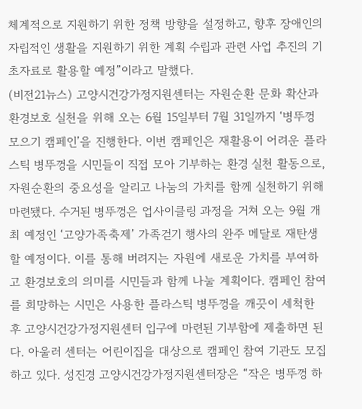체계적으로 지원하기 위한 정책 방향을 설정하고, 향후 장애인의 자립적인 생활을 지원하기 위한 계획 수립과 관련 사업 추진의 기초자료로 활용할 예정”이라고 말했다.
(비전21뉴스) 고양시건강가정지원센터는 자원순환 문화 확산과 환경보호 실천을 위해 오는 6월 15일부터 7월 31일까지 ‘병뚜껑 모으기 캠페인’을 진행한다. 이번 캠페인은 재활용이 어려운 플라스틱 병뚜껑을 시민들이 직접 모아 기부하는 환경 실천 활동으로, 자원순환의 중요성을 알리고 나눔의 가치를 함께 실천하기 위해 마련됐다. 수거된 병뚜껑은 업사이클링 과정을 거쳐 오는 9월 개최 예정인 ‘고양가족축제’ 가족걷기 행사의 완주 메달로 재탄생할 예정이다. 이를 통해 버려지는 자원에 새로운 가치를 부여하고 환경보호의 의미를 시민들과 함께 나눌 계획이다. 캠페인 참여를 희망하는 시민은 사용한 플라스틱 병뚜껑을 깨끗이 세척한 후 고양시건강가정지원센터 입구에 마련된 기부함에 제출하면 된다. 아울러 센터는 어린이집을 대상으로 캠페인 참여 기관도 모집하고 있다. 성진경 고양시건강가정지원센터장은 “작은 병뚜껑 하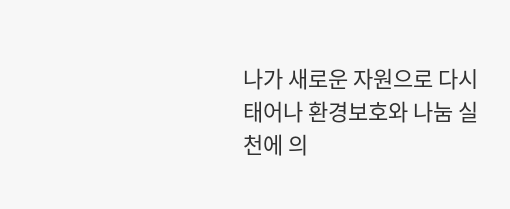나가 새로운 자원으로 다시 태어나 환경보호와 나눔 실천에 의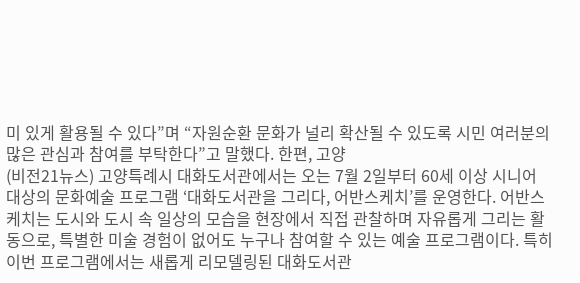미 있게 활용될 수 있다”며 “자원순환 문화가 널리 확산될 수 있도록 시민 여러분의 많은 관심과 참여를 부탁한다”고 말했다. 한편, 고양
(비전21뉴스) 고양특례시 대화도서관에서는 오는 7월 2일부터 60세 이상 시니어 대상의 문화예술 프로그램 ‘대화도서관을 그리다, 어반스케치’를 운영한다. 어반스케치는 도시와 도시 속 일상의 모습을 현장에서 직접 관찰하며 자유롭게 그리는 활동으로, 특별한 미술 경험이 없어도 누구나 참여할 수 있는 예술 프로그램이다. 특히 이번 프로그램에서는 새롭게 리모델링된 대화도서관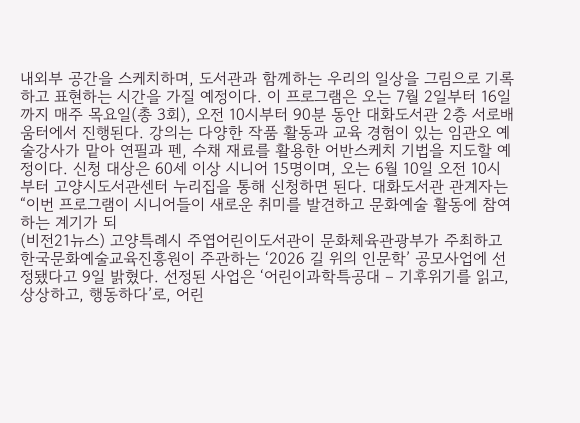내외부 공간을 스케치하며, 도서관과 함께하는 우리의 일상을 그림으로 기록하고 표현하는 시간을 가질 예정이다. 이 프로그램은 오는 7월 2일부터 16일까지 매주 목요일(총 3회), 오전 10시부터 90분 동안 대화도서관 2층 서로배움터에서 진행된다. 강의는 다양한 작품 활동과 교육 경험이 있는 임관오 예술강사가 맡아 연필과 펜, 수채 재료를 활용한 어반스케치 기법을 지도할 예정이다. 신청 대상은 60세 이상 시니어 15명이며, 오는 6월 10일 오전 10시부터 고양시도서관센터 누리집을 통해 신청하면 된다. 대화도서관 관계자는 “이번 프로그램이 시니어들이 새로운 취미를 발견하고 문화예술 활동에 참여하는 계기가 되
(비전21뉴스) 고양특례시 주엽어린이도서관이 문화체육관광부가 주최하고 한국문화예술교육진흥원이 주관하는 ‘2026 길 위의 인문학’ 공모사업에 선정됐다고 9일 밝혔다. 선정된 사업은 ‘어린이과학특공대 – 기후위기를 읽고, 상상하고, 행동하다’로, 어린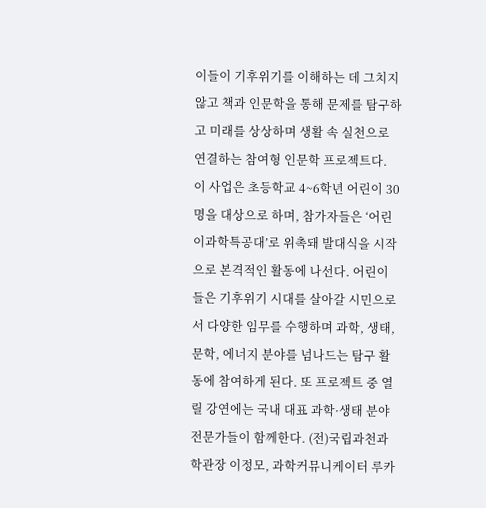이들이 기후위기를 이해하는 데 그치지 않고 책과 인문학을 통해 문제를 탐구하고 미래를 상상하며 생활 속 실천으로 연결하는 참여형 인문학 프로젝트다. 이 사업은 초등학교 4~6학년 어린이 30명을 대상으로 하며, 참가자들은 ‘어린이과학특공대’로 위촉돼 발대식을 시작으로 본격적인 활동에 나선다. 어린이들은 기후위기 시대를 살아갈 시민으로서 다양한 임무를 수행하며 과학, 생태, 문학, 에너지 분야를 넘나드는 탐구 활동에 참여하게 된다. 또 프로젝트 중 열릴 강연에는 국내 대표 과학·생태 분야 전문가들이 함께한다. (전)국립과천과학관장 이정모, 과학커뮤니케이터 루카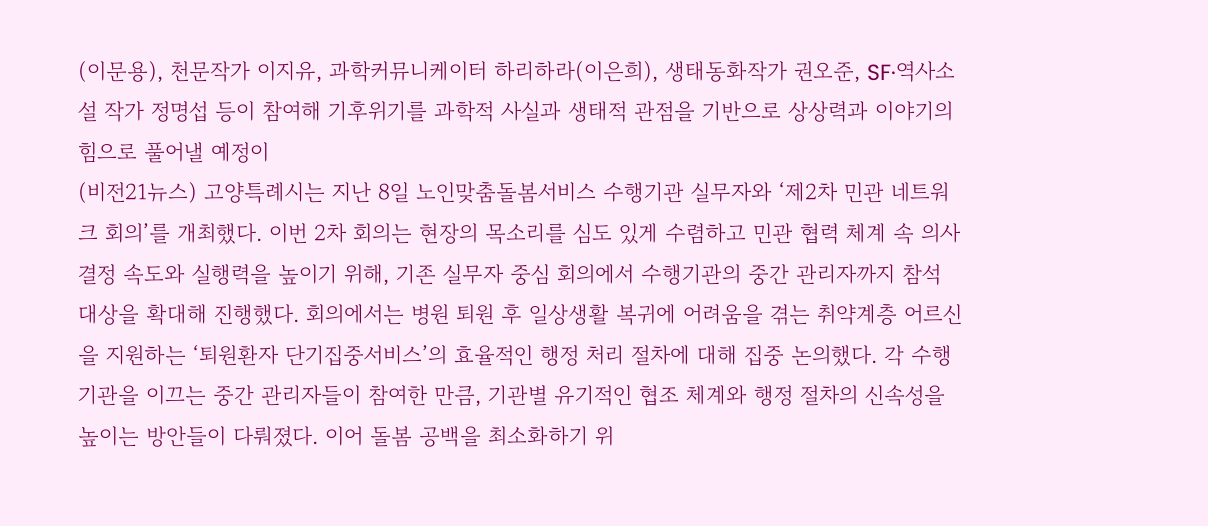(이문용), 천문작가 이지유, 과학커뮤니케이터 하리하라(이은희), 생태동화작가 권오준, SF·역사소설 작가 정명섭 등이 참여해 기후위기를 과학적 사실과 생태적 관점을 기반으로 상상력과 이야기의 힘으로 풀어낼 예정이
(비전21뉴스) 고양특례시는 지난 8일 노인맞춤돌봄서비스 수행기관 실무자와 ‘제2차 민관 네트워크 회의’를 개최했다. 이번 2차 회의는 현장의 목소리를 심도 있게 수렴하고 민관 협력 체계 속 의사결정 속도와 실행력을 높이기 위해, 기존 실무자 중심 회의에서 수행기관의 중간 관리자까지 참석 대상을 확대해 진행했다. 회의에서는 병원 퇴원 후 일상생활 복귀에 어려움을 겪는 취약계층 어르신을 지원하는 ‘퇴원환자 단기집중서비스’의 효율적인 행정 처리 절차에 대해 집중 논의했다. 각 수행기관을 이끄는 중간 관리자들이 참여한 만큼, 기관별 유기적인 협조 체계와 행정 절차의 신속성을 높이는 방안들이 다뤄졌다. 이어 돌봄 공백을 최소화하기 위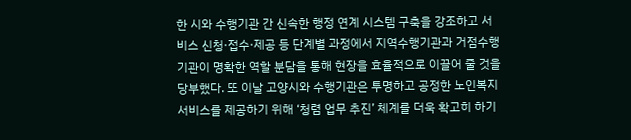한 시와 수행기관 간 신속한 행정 연계 시스템 구축을 강조하고 서비스 신청·접수·제공 등 단계별 과정에서 지역수행기관과 거점수행기관이 명확한 역할 분담을 통해 현장을 효율적으로 이끌어 줄 것을 당부했다. 또 이날 고양시와 수행기관은 투명하고 공정한 노인복지 서비스를 제공하기 위해 ‘청렴 업무 추진’ 체계를 더욱 확고히 하기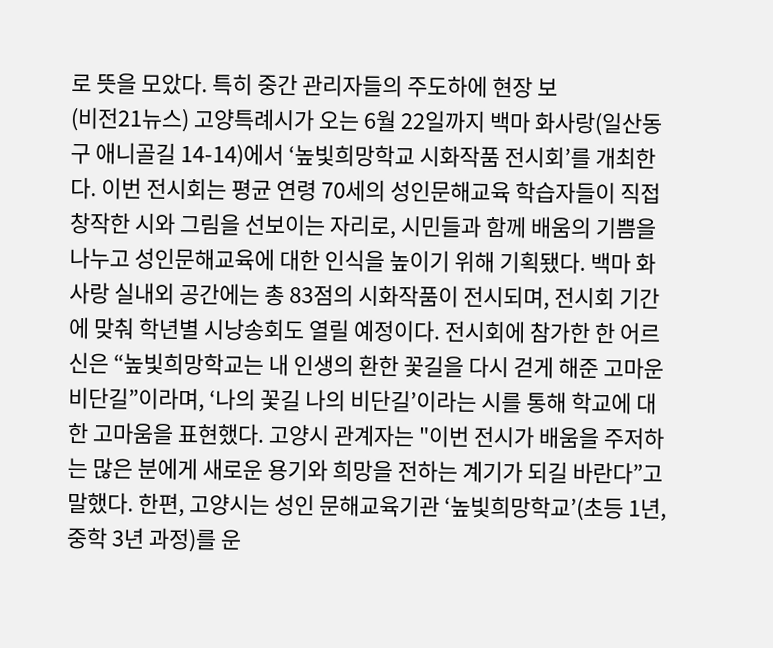로 뜻을 모았다. 특히 중간 관리자들의 주도하에 현장 보
(비전21뉴스) 고양특례시가 오는 6월 22일까지 백마 화사랑(일산동구 애니골길 14-14)에서 ‘높빛희망학교 시화작품 전시회’를 개최한다. 이번 전시회는 평균 연령 70세의 성인문해교육 학습자들이 직접 창작한 시와 그림을 선보이는 자리로, 시민들과 함께 배움의 기쁨을 나누고 성인문해교육에 대한 인식을 높이기 위해 기획됐다. 백마 화사랑 실내외 공간에는 총 83점의 시화작품이 전시되며, 전시회 기간에 맞춰 학년별 시낭송회도 열릴 예정이다. 전시회에 참가한 한 어르신은 “높빛희망학교는 내 인생의 환한 꽃길을 다시 걷게 해준 고마운 비단길”이라며, ‘나의 꽃길 나의 비단길’이라는 시를 통해 학교에 대한 고마움을 표현했다. 고양시 관계자는 "이번 전시가 배움을 주저하는 많은 분에게 새로운 용기와 희망을 전하는 계기가 되길 바란다”고 말했다. 한편, 고양시는 성인 문해교육기관 ‘높빛희망학교’(초등 1년, 중학 3년 과정)를 운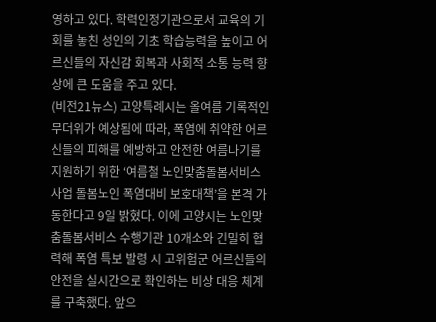영하고 있다. 학력인정기관으로서 교육의 기회를 놓친 성인의 기초 학습능력을 높이고 어르신들의 자신감 회복과 사회적 소통 능력 향상에 큰 도움을 주고 있다.
(비전21뉴스) 고양특례시는 올여름 기록적인 무더위가 예상됨에 따라, 폭염에 취약한 어르신들의 피해를 예방하고 안전한 여름나기를 지원하기 위한 ‘여름철 노인맞춤돌봄서비스 사업 돌봄노인 폭염대비 보호대책’을 본격 가동한다고 9일 밝혔다. 이에 고양시는 노인맞춤돌봄서비스 수행기관 10개소와 긴밀히 협력해 폭염 특보 발령 시 고위험군 어르신들의 안전을 실시간으로 확인하는 비상 대응 체계를 구축했다. 앞으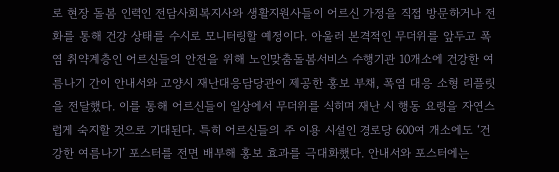로 현장 돌봄 인력인 전담사회복지사와 생활지원사들이 어르신 가정을 직접 방문하거나 전화를 통해 건강 상태를 수시로 모니터링할 예정이다. 아울러 본격적인 무더위를 앞두고 폭염 취약계층인 어르신들의 안전을 위해 노인맞춤돌봄서비스 수행기관 10개소에 건강한 여름나기 간이 안내서와 고양시 재난대응담당관이 제공한 홍보 부채, 폭염 대응 소형 리플릿을 전달했다. 이를 통해 어르신들이 일상에서 무더위를 식히며 재난 시 행동 요령을 자연스럽게 숙지할 것으로 기대된다. 특히 어르신들의 주 이용 시설인 경로당 600여 개소에도 ‘건강한 여름나기’ 포스터를 전면 배부해 홍보 효과를 극대화했다. 안내서와 포스터에는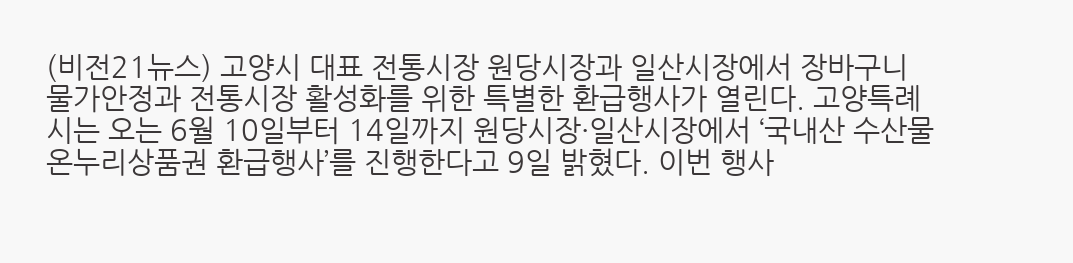(비전21뉴스) 고양시 대표 전통시장 원당시장과 일산시장에서 장바구니 물가안정과 전통시장 활성화를 위한 특별한 환급행사가 열린다. 고양특례시는 오는 6월 10일부터 14일까지 원당시장·일산시장에서 ‘국내산 수산물 온누리상품권 환급행사’를 진행한다고 9일 밝혔다. 이번 행사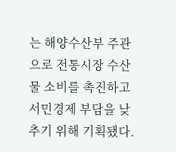는 해양수산부 주관으로 전통시장 수산물 소비를 촉진하고 서민경제 부담을 낮추기 위해 기획됐다.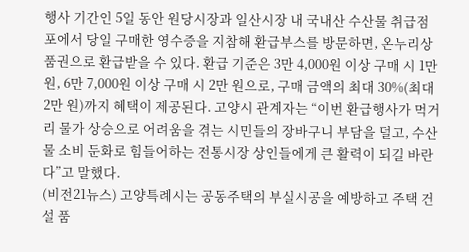행사 기간인 5일 동안 원당시장과 일산시장 내 국내산 수산물 취급점포에서 당일 구매한 영수증을 지참해 환급부스를 방문하면, 온누리상품권으로 환급받을 수 있다. 환급 기준은 3만 4,000원 이상 구매 시 1만 원, 6만 7,000원 이상 구매 시 2만 원으로, 구매 금액의 최대 30%(최대 2만 원)까지 혜택이 제공된다. 고양시 관계자는 “이번 환급행사가 먹거리 물가 상승으로 어려움을 겪는 시민들의 장바구니 부담을 덜고, 수산물 소비 둔화로 힘들어하는 전통시장 상인들에게 큰 활력이 되길 바란다”고 말했다.
(비전21뉴스) 고양특례시는 공동주택의 부실시공을 예방하고 주택 건설 품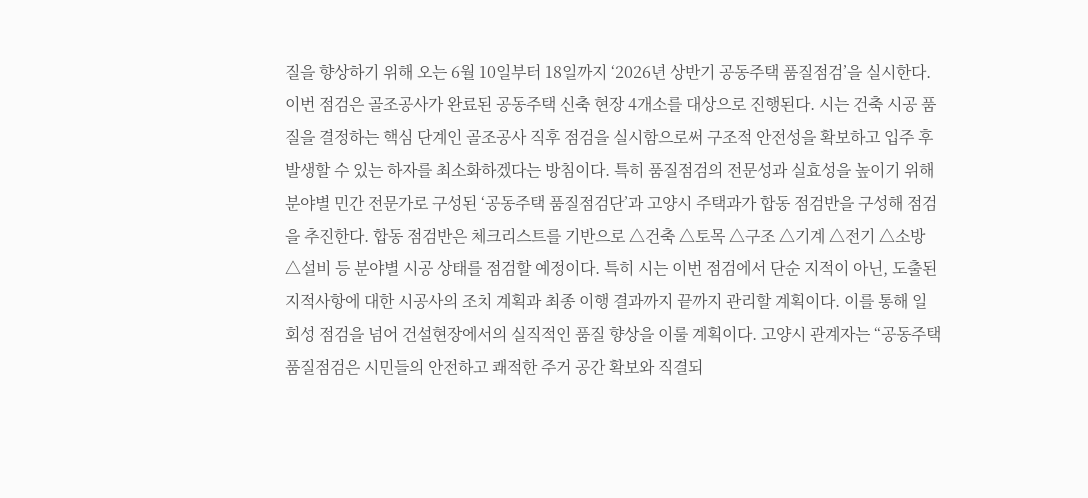질을 향상하기 위해 오는 6월 10일부터 18일까지 ‘2026년 상반기 공동주택 품질점검’을 실시한다. 이번 점검은 골조공사가 완료된 공동주택 신축 현장 4개소를 대상으로 진행된다. 시는 건축 시공 품질을 결정하는 핵심 단계인 골조공사 직후 점검을 실시함으로써 구조적 안전성을 확보하고 입주 후 발생할 수 있는 하자를 최소화하겠다는 방침이다. 특히 품질점검의 전문성과 실효성을 높이기 위해 분야별 민간 전문가로 구성된 ‘공동주택 품질점검단’과 고양시 주택과가 합동 점검반을 구성해 점검을 추진한다. 합동 점검반은 체크리스트를 기반으로 △건축 △토목 △구조 △기계 △전기 △소방 △설비 등 분야별 시공 상태를 점검할 예정이다. 특히 시는 이번 점검에서 단순 지적이 아닌, 도출된 지적사항에 대한 시공사의 조치 계획과 최종 이행 결과까지 끝까지 관리할 계획이다. 이를 통해 일회성 점검을 넘어 건설현장에서의 실직적인 품질 향상을 이룰 계획이다. 고양시 관계자는 “공동주택 품질점검은 시민들의 안전하고 쾌적한 주거 공간 확보와 직결되